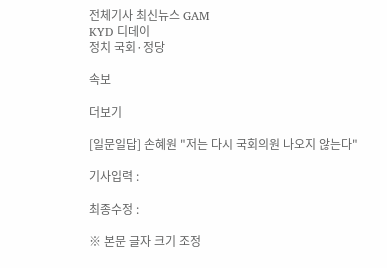전체기사 최신뉴스 GAM
KYD 디데이
정치 국회·정당

속보

더보기

[일문일답] 손혜원 "저는 다시 국회의원 나오지 않는다"

기사입력 :

최종수정 :

※ 본문 글자 크기 조정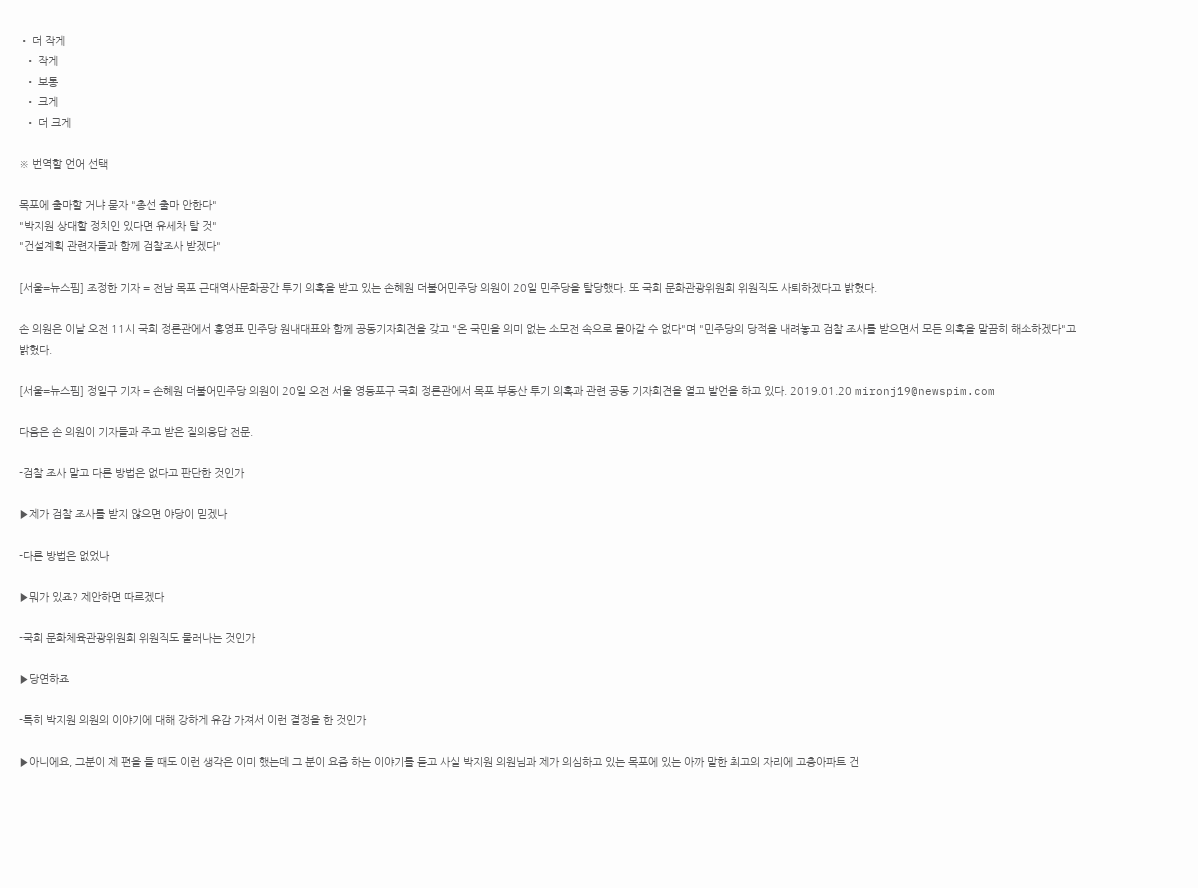• 더 작게
  • 작게
  • 보통
  • 크게
  • 더 크게

※ 번역할 언어 선택

목포에 출마할 거냐 묻자 "총선 출마 안한다"
"박지원 상대할 정치인 있다면 유세차 탈 것"
"건설계획 관련자들과 함께 검찰조사 받겠다"

[서울=뉴스핌] 조정한 기자 = 전남 목포 근대역사문화공간 투기 의혹을 받고 있는 손혜원 더불어민주당 의원이 20일 민주당을 탈당했다. 또 국회 문화관광위원회 위원직도 사퇴하겠다고 밝혔다.

손 의원은 이날 오전 11시 국회 정론관에서 홍영표 민주당 원내대표와 함께 공동기자회견을 갖고 "온 국민을 의미 없는 소모전 속으로 몰아갈 수 없다"며 "민주당의 당적을 내려놓고 검찰 조사를 받으면서 모든 의혹을 말끔히 해소하겠다"고 밝혔다.

[서울=뉴스핌] 정일구 기자 = 손혜원 더불어민주당 의원이 20일 오전 서울 영등포구 국회 정론관에서 목포 부동산 투기 의혹과 관련 공동 기자회견을 열고 발언을 하고 있다. 2019.01.20 mironj19@newspim.com

다음은 손 의원이 기자들과 주고 받은 질의응답 전문.

-검찰 조사 말고 다른 방법은 없다고 판단한 것인가

▶제가 검찰 조사를 받지 않으면 야당이 믿겠나

-다른 방법은 없었나

▶뭐가 있죠? 제안하면 따르겠다

-국회 문화체육관광위원회 위원직도 물러나는 것인가

▶당연하죠

-특히 박지원 의원의 이야기에 대해 강하게 유감 가져서 이런 결정을 한 것인가

▶아니에요, 그분이 제 편을 들 때도 이런 생각은 이미 했는데 그 분이 요즘 하는 이야기를 듣고 사실 박지원 의원님과 제가 의심하고 있는 목포에 있는 아까 말한 최고의 자리에 고층아파트 건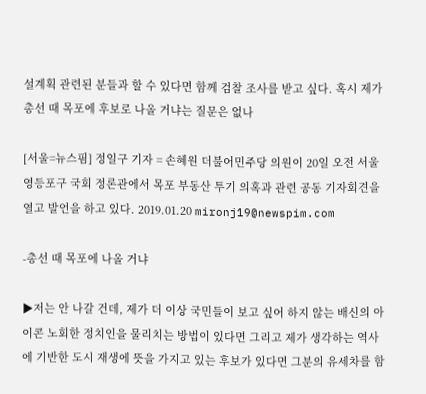설계획 관련된 분들과 할 수 있다면 함께 검찰 조사를 받고 싶다. 혹시 제가 총선 때 목포에 후보로 나올 거냐는 질문은 없나

[서울=뉴스핌] 정일구 기자 = 손혜원 더불어민주당 의원이 20일 오전 서울 영등포구 국회 정론관에서 목포 부동산 투기 의혹과 관련 공동 기자회견을 열고 발언을 하고 있다. 2019.01.20 mironj19@newspim.com

-총선 때 목포에 나올 거냐

▶저는 안 나갈 건데, 제가 더 이상 국민들이 보고 싶어 하지 않는 배신의 아이콘 노회한 정치인을 물리치는 방법이 있다면 그리고 제가 생각하는 역사에 기반한 도시 재생에 뜻을 가지고 있는 후보가 있다면 그분의 유세차를 함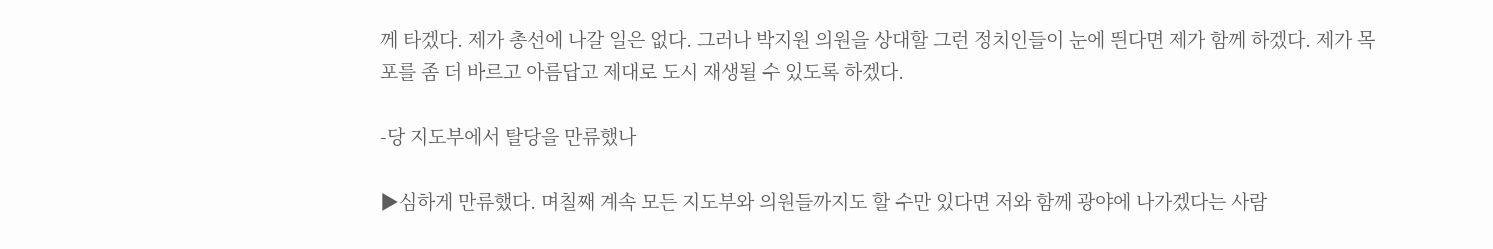께 타겠다. 제가 총선에 나갈 일은 없다. 그러나 박지원 의원을 상대할 그런 정치인들이 눈에 띈다면 제가 함께 하겠다. 제가 목포를 좀 더 바르고 아름답고 제대로 도시 재생될 수 있도록 하겠다.

-당 지도부에서 탈당을 만류했나

▶심하게 만류했다. 며칠째 계속 모든 지도부와 의원들까지도 할 수만 있다면 저와 함께 광야에 나가겠다는 사람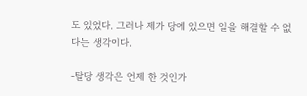도 있었다. 그러나 제가 당에 있으면 일을 해결할 수 없다는 생각이다.

-탈당 생각은 언제 한 것인가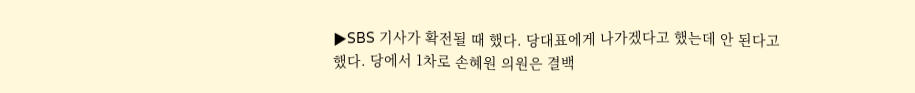▶SBS 기사가 확전될 때 했다. 당대표에게 나가겠다고 했는데 안 된다고 했다. 당에서 1차로 손혜원 의원은 결백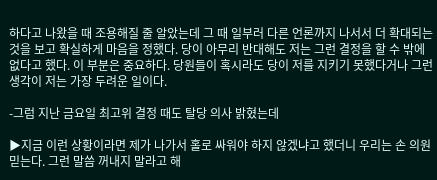하다고 나왔을 때 조용해질 줄 알았는데 그 때 일부러 다른 언론까지 나서서 더 확대되는 것을 보고 확실하게 마음을 정했다. 당이 아무리 반대해도 저는 그런 결정을 할 수 밖에 없다고 했다. 이 부분은 중요하다. 당원들이 혹시라도 당이 저를 지키기 못했다거나 그런 생각이 저는 가장 두려운 일이다.

-그럼 지난 금요일 최고위 결정 때도 탈당 의사 밝혔는데

▶지금 이런 상황이라면 제가 나가서 홀로 싸워야 하지 않겠냐고 했더니 우리는 손 의원 믿는다. 그런 말씀 꺼내지 말라고 해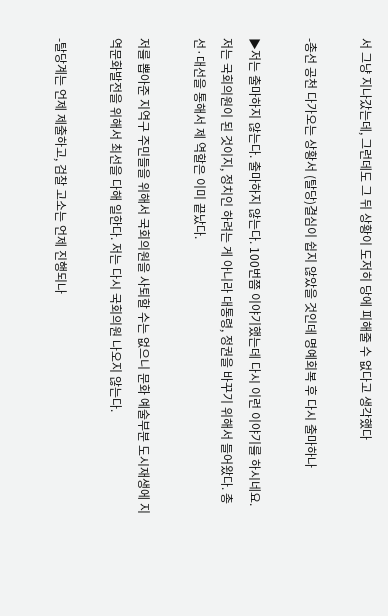서 그냥 지나갔는데, 그런데도 그 뒤 상황이 도저히 당에 피해줄 수 없다고 생각했다

-총선 공천 다가오는 상황서 (탈당)결심이 쉽지 않았을 것인데 명예회복 후 다시 출마하나

▶저는 출마하지 않는다. 출마하지 않는다. 100번쯤 이야기했는데 다시 이런 이야기를 하시네요. 저는 국회의원이 된 것이지, 정치인 하려는 게 아니라 대통령, 정권을 바꾸기 위해서 들어왔다. 총선·대선을 통해서 제 역할은 이미 끝났다.

저를 뽑아준 지역구 주민들을 위해서 국회의원을 사퇴할 수는 없으니 문화 예술부분 도시재생에 지역문화발전을 위해서 최선을 다해 일한다. 저는 다시 국회의원 나오지 않는다.

-탈당계는 언제 제출하고, 검찰 고소는 언제 진행되나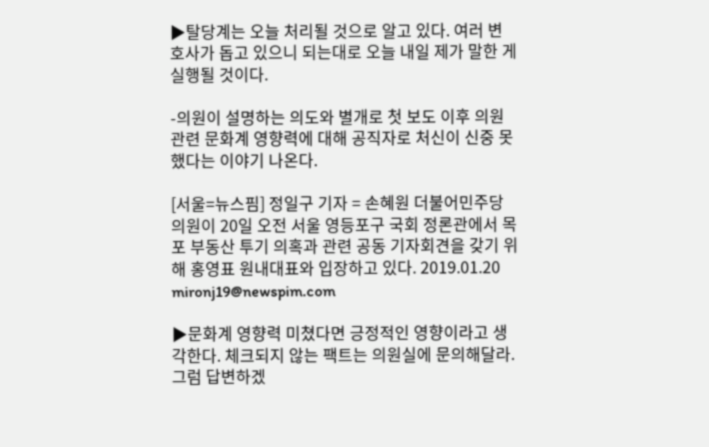▶탈당계는 오늘 처리될 것으로 알고 있다. 여러 변호사가 돕고 있으니 되는대로 오늘 내일 제가 말한 게 실행될 것이다.

-의원이 설명하는 의도와 별개로 첫 보도 이후 의원 관련 문화계 영향력에 대해 공직자로 처신이 신중 못했다는 이야기 나온다.

[서울=뉴스핌] 정일구 기자 = 손혜원 더불어민주당 의원이 20일 오전 서울 영등포구 국회 정론관에서 목포 부동산 투기 의혹과 관련 공동 기자회견을 갖기 위해 홍영표 원내대표와 입장하고 있다. 2019.01.20 mironj19@newspim.com

▶문화계 영향력 미쳤다면 긍정적인 영향이라고 생각한다. 체크되지 않는 팩트는 의원실에 문의해달라. 그럼 답변하겠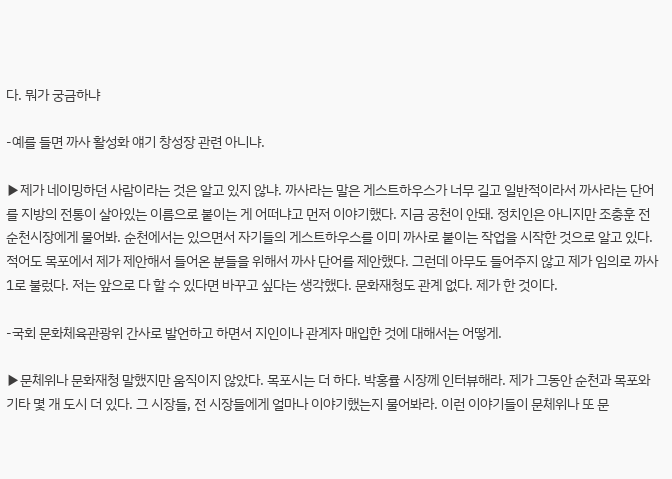다. 뭐가 궁금하냐

-예를 들면 까사 활성화 얘기 창성장 관련 아니냐.

▶제가 네이밍하던 사람이라는 것은 알고 있지 않냐. 까사라는 말은 게스트하우스가 너무 길고 일반적이라서 까사라는 단어를 지방의 전통이 살아있는 이름으로 붙이는 게 어떠냐고 먼저 이야기했다. 지금 공천이 안돼. 정치인은 아니지만 조충훈 전 순천시장에게 물어봐. 순천에서는 있으면서 자기들의 게스트하우스를 이미 까사로 붙이는 작업을 시작한 것으로 알고 있다. 적어도 목포에서 제가 제안해서 들어온 분들을 위해서 까사 단어를 제안했다. 그런데 아무도 들어주지 않고 제가 임의로 까사1로 불렀다. 저는 앞으로 다 할 수 있다면 바꾸고 싶다는 생각했다. 문화재청도 관계 없다. 제가 한 것이다.

-국회 문화체육관광위 간사로 발언하고 하면서 지인이나 관계자 매입한 것에 대해서는 어떻게.

▶문체위나 문화재청 말했지만 움직이지 않았다. 목포시는 더 하다. 박홍률 시장께 인터뷰해라. 제가 그동안 순천과 목포와 기타 몇 개 도시 더 있다. 그 시장들, 전 시장들에게 얼마나 이야기했는지 물어봐라. 이런 이야기들이 문체위나 또 문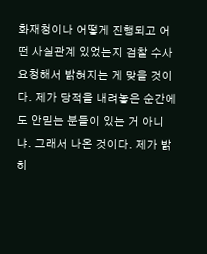화재청이나 어떻게 진행되고 어떤 사실관계 있었는지 검찰 수사 요청해서 밝혀지는 게 맞을 것이다. 제가 당적을 내려놓은 순간에도 안믿는 분들이 있는 거 아니냐. 그래서 나온 것이다. 제가 밝히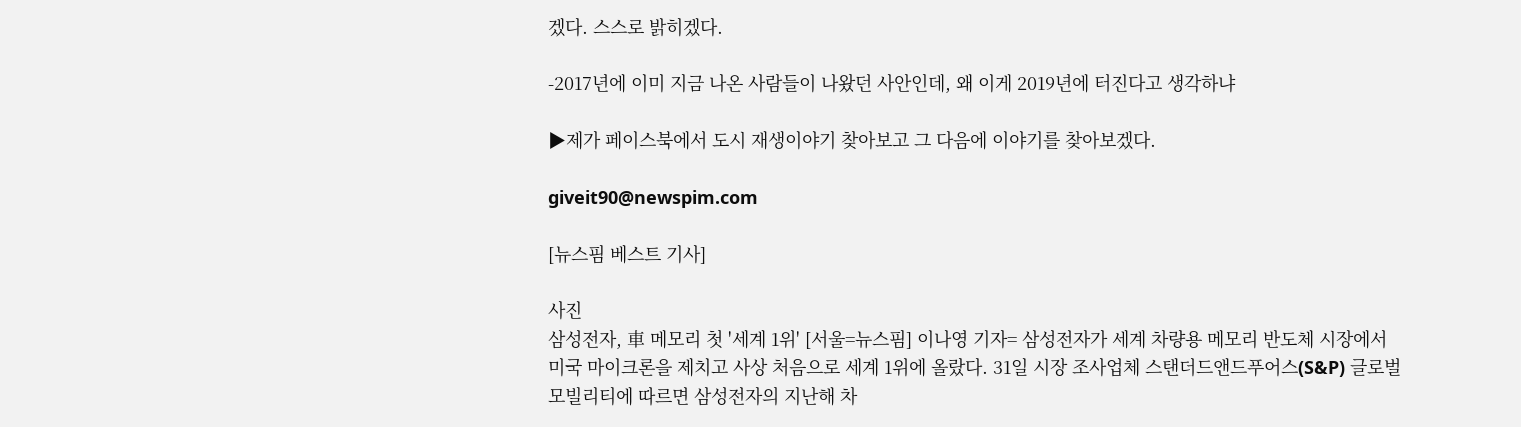겠다. 스스로 밝히겠다.

-2017년에 이미 지금 나온 사람들이 나왔던 사안인데, 왜 이게 2019년에 터진다고 생각하냐

▶제가 페이스북에서 도시 재생이야기 찾아보고 그 다음에 이야기를 찾아보겠다.

giveit90@newspim.com

[뉴스핌 베스트 기사]

사진
삼성전자, 車 메모리 첫 '세계 1위' [서울=뉴스핌] 이나영 기자= 삼성전자가 세계 차량용 메모리 반도체 시장에서 미국 마이크론을 제치고 사상 처음으로 세계 1위에 올랐다. 31일 시장 조사업체 스탠더드앤드푸어스(S&P) 글로벌 모빌리티에 따르면 삼성전자의 지난해 차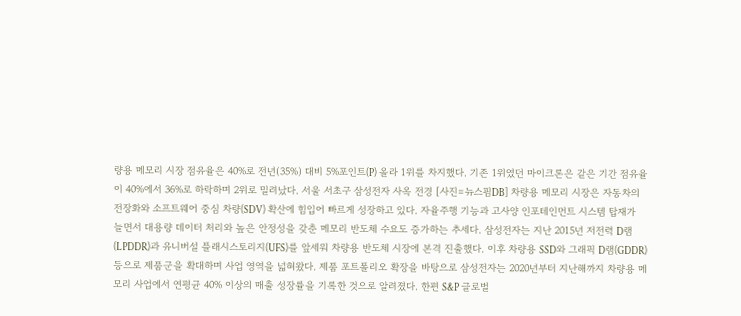량용 메모리 시장 점유율은 40%로 전년(35%) 대비 5%포인트(P) 올라 1위를 차지했다. 기존 1위였던 마이크론은 같은 기간 점유율이 40%에서 36%로 하락하며 2위로 밀려났다. 서울 서초구 삼성전자 사옥 전경 [사진=뉴스핌DB] 차량용 메모리 시장은 자동차의 전장화와 소프트웨어 중심 차량(SDV) 확산에 힘입어 빠르게 성장하고 있다. 자율주행 기능과 고사양 인포테인먼트 시스템 탑재가 늘면서 대용량 데이터 처리와 높은 안정성을 갖춘 메모리 반도체 수요도 증가하는 추세다. 삼성전자는 지난 2015년 저전력 D램(LPDDR)과 유니버설 플래시스토리지(UFS)를 앞세워 차량용 반도체 시장에 본격 진출했다. 이후 차량용 SSD와 그래픽 D램(GDDR) 등으로 제품군을 확대하며 사업 영역을 넓혀왔다. 제품 포트폴리오 확장을 바탕으로 삼성전자는 2020년부터 지난해까지 차량용 메모리 사업에서 연평균 40% 이상의 매출 성장률을 기록한 것으로 알려졌다. 한편 S&P 글로벌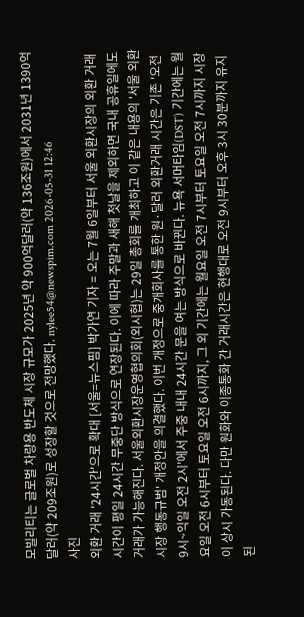모빌리티는 글로벌 차량용 반도체 시장 규모가 2025년 약 900억달러(약 136조원)에서 2031년 1390억달러(약 209조원)로 성장할 것으로 전망했다. nylee54@newspim.com 2026-05-31 12:46
사진
외환 거래 '24시간'으로 확대 [서울=뉴스핌] 박가연 기자 = 오는 7월 6일부터 서울 외환시장의 외환 거래시간이 평일 24시간 무중단 방식으로 연장된다. 이에 따라 주말과 새해 첫날을 제외하면 국내 공휴일에도 거래가 가능해진다. 서울외환시장운영협의회(외시협)는 29일 총회를 개최하고 이 같은 내용의 '서울 외환시장 행동규범' 개정안을 의결했다. 이번 개정으로 중개회사를 통한 원·달러 외환거래 시간은 기존 '오전 9시~익일 오전 2시'에서 주중 내내 24시간 문을 여는 방식으로 바뀐다. 뉴욕 서머타임(DST) 기간에는 월요일 오전 6시부터 토요일 오전 6시까지, 그 외 기간에는 월요일 오전 7시부터 토요일 오전 7시까지 시장이 상시 가동된다. 다만 원화와 이종통화 간 거래시간은 현행대로 오전 9시부터 오후 3시 30분까지 유지된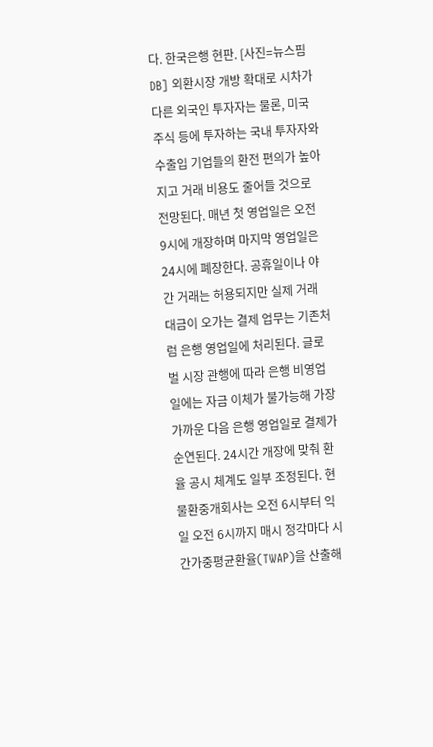다. 한국은행 현판. [사진=뉴스핌DB] 외환시장 개방 확대로 시차가 다른 외국인 투자자는 물론, 미국 주식 등에 투자하는 국내 투자자와 수출입 기업들의 환전 편의가 높아지고 거래 비용도 줄어들 것으로 전망된다. 매년 첫 영업일은 오전 9시에 개장하며 마지막 영업일은 24시에 폐장한다. 공휴일이나 야간 거래는 허용되지만 실제 거래 대금이 오가는 결제 업무는 기존처럼 은행 영업일에 처리된다. 글로벌 시장 관행에 따라 은행 비영업일에는 자금 이체가 불가능해 가장 가까운 다음 은행 영업일로 결제가 순연된다. 24시간 개장에 맞춰 환율 공시 체계도 일부 조정된다. 현물환중개회사는 오전 6시부터 익일 오전 6시까지 매시 정각마다 시간가중평균환율(TWAP)을 산출해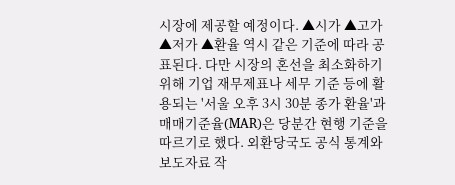시장에 제공할 예정이다. ▲시가 ▲고가 ▲저가 ▲환율 역시 같은 기준에 따라 공표된다. 다만 시장의 혼선을 최소화하기 위해 기업 재무제표나 세무 기준 등에 활용되는 '서울 오후 3시 30분 종가 환율'과 매매기준율(MAR)은 당분간 현행 기준을 따르기로 했다. 외환당국도 공식 통계와 보도자료 작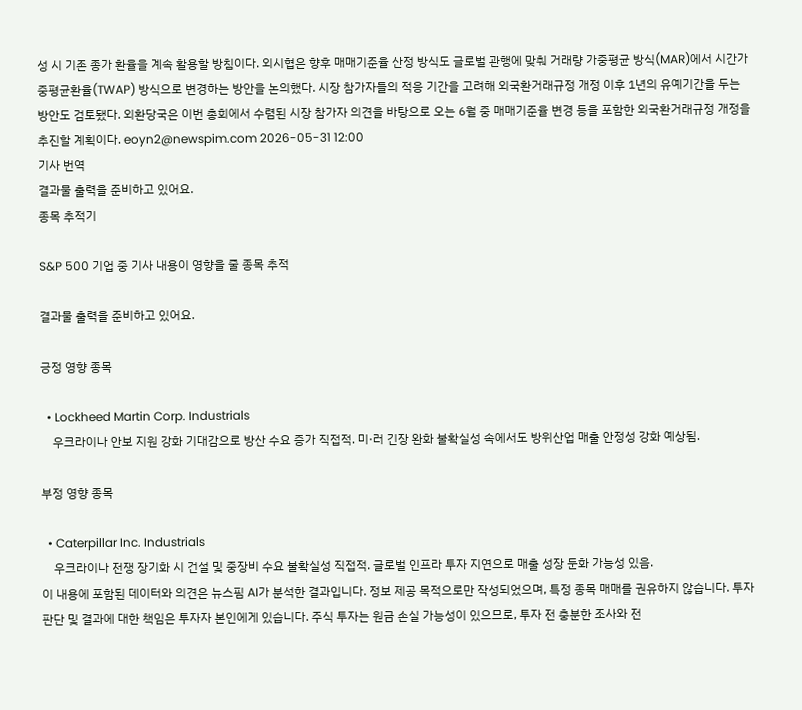성 시 기존 종가 환율을 계속 활용할 방침이다. 외시협은 향후 매매기준율 산정 방식도 글로벌 관행에 맞춰 거래량 가중평균 방식(MAR)에서 시간가중평균환율(TWAP) 방식으로 변경하는 방안을 논의했다. 시장 참가자들의 적응 기간을 고려해 외국환거래규정 개정 이후 1년의 유예기간을 두는 방안도 검토됐다. 외환당국은 이번 총회에서 수렴된 시장 참가자 의견을 바탕으로 오는 6월 중 매매기준율 변경 등을 포함한 외국환거래규정 개정을 추진할 계획이다. eoyn2@newspim.com 2026-05-31 12:00
기사 번역
결과물 출력을 준비하고 있어요.
종목 추적기

S&P 500 기업 중 기사 내용이 영향을 줄 종목 추적

결과물 출력을 준비하고 있어요.

긍정 영향 종목

  • Lockheed Martin Corp. Industrials
    우크라이나 안보 지원 강화 기대감으로 방산 수요 증가 직접적. 미·러 긴장 완화 불확실성 속에서도 방위산업 매출 안정성 강화 예상됨.

부정 영향 종목

  • Caterpillar Inc. Industrials
    우크라이나 전쟁 장기화 시 건설 및 중장비 수요 불확실성 직접적. 글로벌 인프라 투자 지연으로 매출 성장 둔화 가능성 있음.
이 내용에 포함된 데이터와 의견은 뉴스핌 AI가 분석한 결과입니다. 정보 제공 목적으로만 작성되었으며, 특정 종목 매매를 권유하지 않습니다. 투자 판단 및 결과에 대한 책임은 투자자 본인에게 있습니다. 주식 투자는 원금 손실 가능성이 있으므로, 투자 전 충분한 조사와 전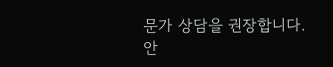문가 상담을 권장합니다.
안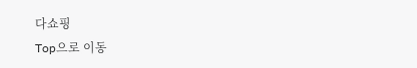다쇼핑
Top으로 이동